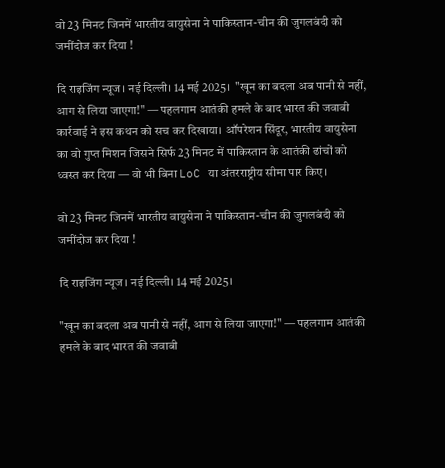वो 23 मिनट जिनमें भारतीय वायुसेना ने पाकिस्तान-चीन की जुगलबंदी को जमींदोज कर दिया !

दि राइजिंग न्यूज। नई दिल्ली। 14 मई 2025।  "खून का बदला अब पानी से नहीं, आग से लिया जाएगा!" — पहलगाम आतंकी हमले के बाद भारत की जवाबी कार्रवाई ने इस कथन को सच कर दिखाया। ऑपरेशन सिंदूर, भारतीय वायुसेना का वो गुप्त मिशन जिसने सिर्फ 23 मिनट में पाकिस्तान के आतंकी ढांचों को ध्वस्त कर दिया — वो भी बिना LoC या अंतरराष्ट्रीय सीमा पार किए।

वो 23 मिनट जिनमें भारतीय वायुसेना ने पाकिस्तान-चीन की जुगलबंदी को जमींदोज कर दिया !

दि राइजिंग न्यूज। नई दिल्ली। 14 मई 2025।

"खून का बदला अब पानी से नहीं, आग से लिया जाएगा!" — पहलगाम आतंकी हमले के बाद भारत की जवाबी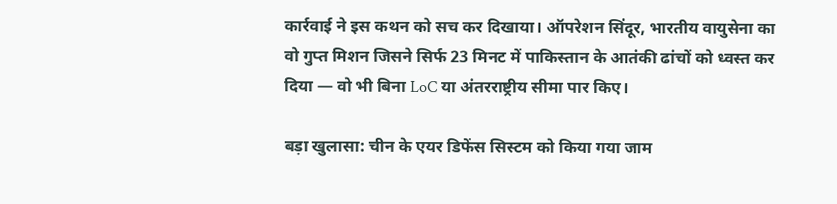कार्रवाई ने इस कथन को सच कर दिखाया। ऑपरेशन सिंदूर, भारतीय वायुसेना का वो गुप्त मिशन जिसने सिर्फ 23 मिनट में पाकिस्तान के आतंकी ढांचों को ध्वस्त कर दिया — वो भी बिना LoC या अंतरराष्ट्रीय सीमा पार किए।

बड़ा खुलासा: चीन के एयर डिफेंस सिस्टम को किया गया जाम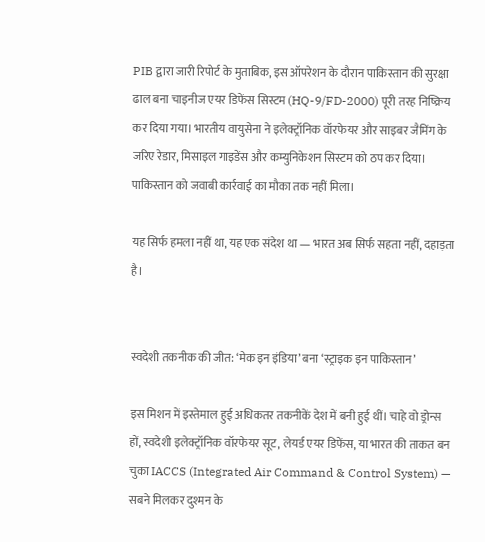PIB द्वारा जारी रिपोर्ट के मुताबिक, इस ऑपरेशन के दौरान पाकिस्तान की सुरक्षा ढाल बना चाइनीज एयर डिफेंस सिस्टम (HQ-9/FD-2000) पूरी तरह निष्क्रिय कर दिया गया। भारतीय वायुसेना ने इलेक्ट्रॉनिक वॉरफेयर और साइबर जैमिंग के जरिए रेडार, मिसाइल गाइडेंस और कम्युनिकेशन सिस्टम को ठप कर दिया। पाकिस्तान को जवाबी कार्रवाई का मौका तक नहीं मिला।

यह सिर्फ हमला नहीं था, यह एक संदेश था — भारत अब सिर्फ सहता नहीं, दहाड़ता है।


स्वदेशी तकनीक की जीत: ‘मेक इन इंडिया’ बना ‘स्ट्राइक इन पाकिस्तान’

इस मिशन में इस्तेमाल हुई अधिकतर तकनीकें देश में बनी हुई थीं। चाहे वो ड्रोन्स हों, स्वदेशी इलेक्ट्रॉनिक वॉरफेयर सूट, लेयर्ड एयर डिफेंस, या भारत की ताकत बन चुका IACCS (Integrated Air Command & Control System) — सबने मिलकर दुश्मन के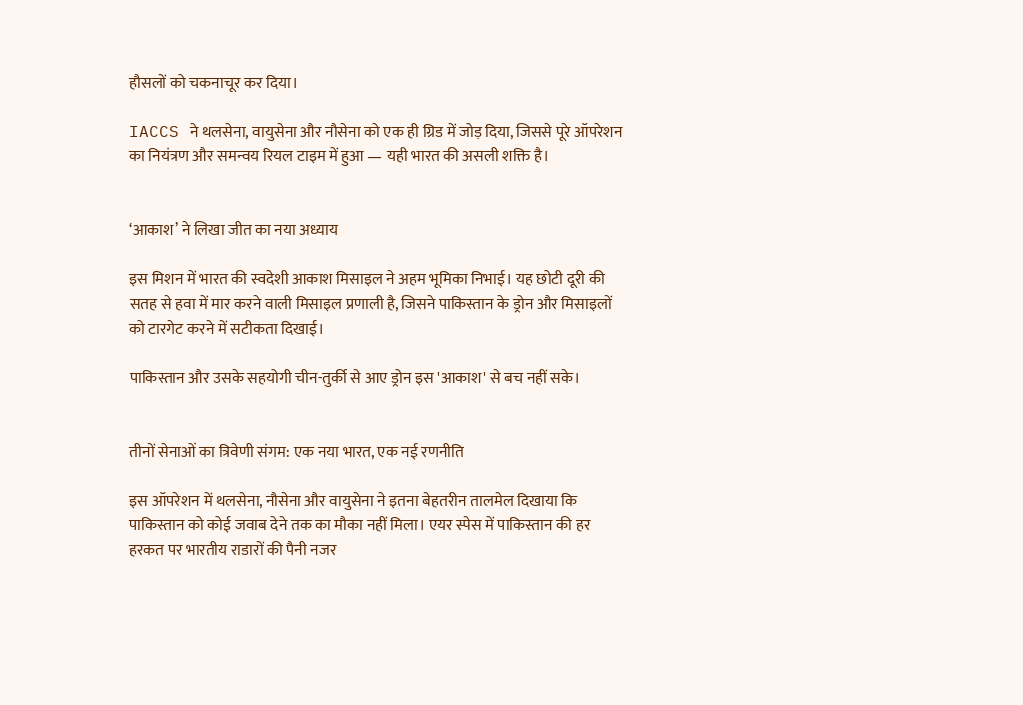हौसलों को चकनाचूर कर दिया।

IACCS ने थलसेना, वायुसेना और नौसेना को एक ही ग्रिड में जोड़ दिया, जिससे पूरे ऑपरेशन का नियंत्रण और समन्वय रियल टाइम में हुआ — यही भारत की असली शक्ति है।


‘आकाश’ ने लिखा जीत का नया अध्याय

इस मिशन में भारत की स्वदेशी आकाश मिसाइल ने अहम भूमिका निभाई। यह छोटी दूरी की सतह से हवा में मार करने वाली मिसाइल प्रणाली है, जिसने पाकिस्तान के ड्रोन और मिसाइलों को टारगेट करने में सटीकता दिखाई।

पाकिस्तान और उसके सहयोगी चीन-तुर्की से आए ड्रोन इस 'आकाश' से बच नहीं सके।


तीनों सेनाओं का त्रिवेणी संगम: एक नया भारत, एक नई रणनीति

इस ऑपरेशन में थलसेना, नौसेना और वायुसेना ने इतना बेहतरीन तालमेल दिखाया कि पाकिस्तान को कोई जवाब देने तक का मौका नहीं मिला। एयर स्पेस में पाकिस्तान की हर हरकत पर भारतीय राडारों की पैनी नजर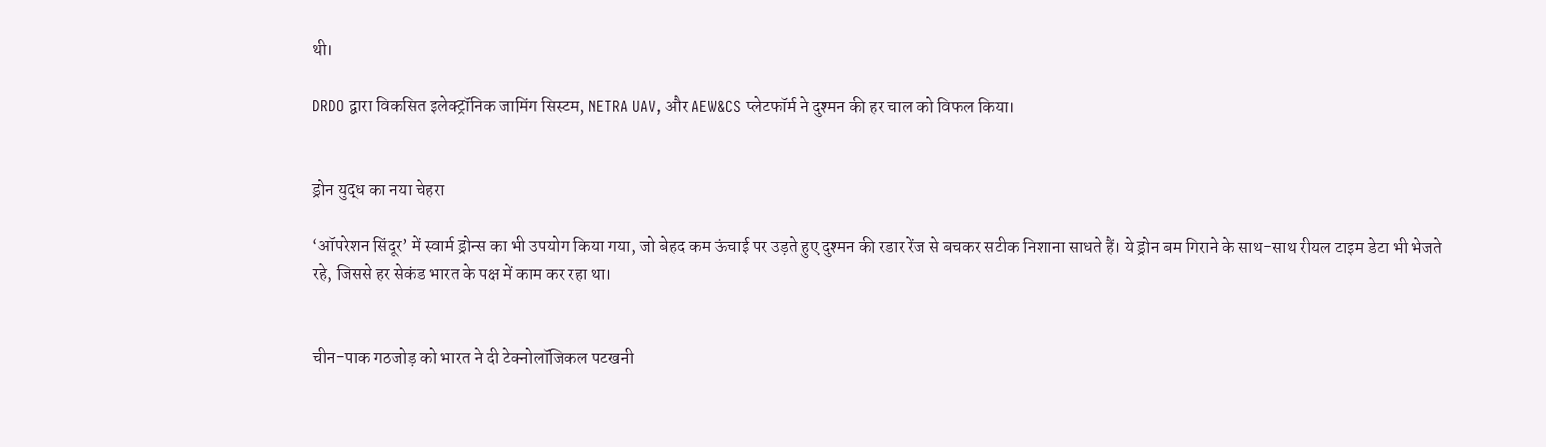थी।

DRDO द्वारा विकसित इलेक्ट्रॉनिक जामिंग सिस्टम, NETRA UAV, और AEW&CS प्लेटफॉर्म ने दुश्मन की हर चाल को विफल किया।


ड्रोन युद्ध का नया चेहरा

‘ऑपरेशन सिंदूर’ में स्वार्म ड्रोन्स का भी उपयोग किया गया, जो बेहद कम ऊंचाई पर उड़ते हुए दुश्मन की रडार रेंज से बचकर सटीक निशाना साधते हैं। ये ड्रोन बम गिराने के साथ-साथ रीयल टाइम डेटा भी भेजते रहे, जिससे हर सेकंड भारत के पक्ष में काम कर रहा था।


चीन-पाक गठजोड़ को भारत ने दी टेक्नोलॉजिकल पटखनी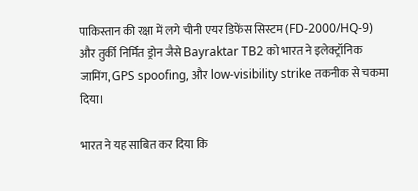पाकिस्तान की रक्षा में लगे चीनी एयर डिफेंस सिस्टम (FD-2000/HQ-9) और तुर्की निर्मित ड्रोन जैसे Bayraktar TB2 को भारत ने इलेक्ट्रॉनिक जामिंग, GPS spoofing, और low-visibility strike तकनीक से चकमा दिया।

भारत ने यह साबित कर दिया कि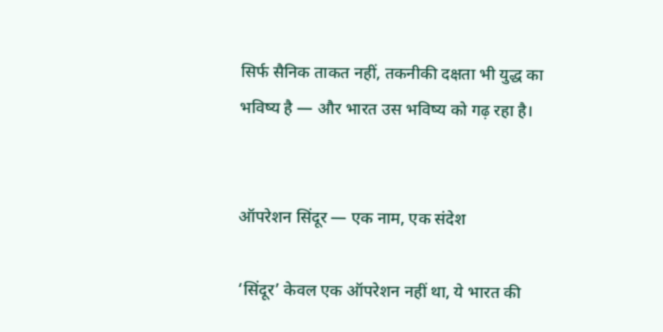सिर्फ सैनिक ताकत नहीं, तकनीकी दक्षता भी युद्ध का भविष्य है — और भारत उस भविष्य को गढ़ रहा है।


ऑपरेशन सिंदूर — एक नाम, एक संदेश

‘सिंदूर’ केवल एक ऑपरेशन नहीं था, ये भारत की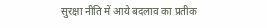सुरक्षा नीति में आये बदलाव का प्रतीक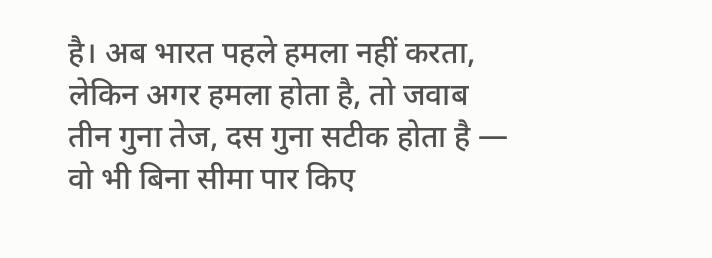है। अब भारत पहले हमला नहीं करता, लेकिन अगर हमला होता है, तो जवाब तीन गुना तेज, दस गुना सटीक होता है — वो भी बिना सीमा पार किए